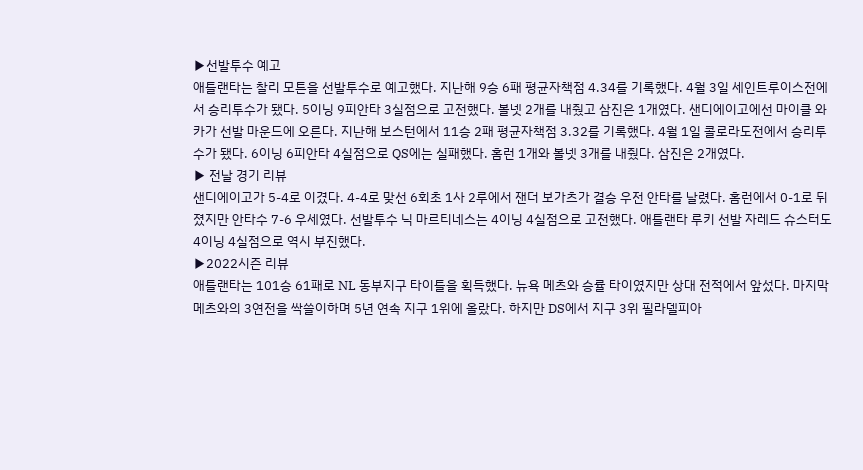▶선발투수 예고
애틀랜타는 찰리 모튼을 선발투수로 예고했다. 지난해 9승 6패 평균자책점 4.34를 기록했다. 4월 3일 세인트루이스전에서 승리투수가 됐다. 5이닝 9피안타 3실점으로 고전했다. 볼넷 2개를 내줬고 삼진은 1개였다. 샌디에이고에선 마이클 와카가 선발 마운드에 오른다. 지난해 보스턴에서 11승 2패 평균자책점 3.32를 기록했다. 4월 1일 콜로라도전에서 승리투수가 됐다. 6이닝 6피안타 4실점으로 QS에는 실패했다. 홈런 1개와 볼넷 3개를 내줬다. 삼진은 2개였다.
▶ 전날 경기 리뷰
샌디에이고가 5-4로 이겼다. 4-4로 맞선 6회초 1사 2루에서 잰더 보가츠가 결승 우전 안타를 날렸다. 홈런에서 0-1로 뒤졌지만 안타수 7-6 우세였다. 선발투수 닉 마르티네스는 4이닝 4실점으로 고전했다. 애틀랜타 루키 선발 자레드 슈스터도 4이닝 4실점으로 역시 부진했다.
▶2022시즌 리뷰
애틀랜타는 101승 61패로 NL 동부지구 타이틀을 획득했다. 뉴욕 메츠와 승률 타이였지만 상대 전적에서 앞섰다. 마지막 메츠와의 3연전을 싹쓸이하며 5년 연속 지구 1위에 올랐다. 하지만 DS에서 지구 3위 필라델피아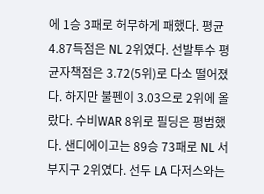에 1승 3패로 허무하게 패했다. 평균 4.87득점은 NL 2위였다. 선발투수 평균자책점은 3.72(5위)로 다소 떨어졌다. 하지만 불펜이 3.03으로 2위에 올랐다. 수비WAR 8위로 필딩은 평범했다. 샌디에이고는 89승 73패로 NL 서부지구 2위였다. 선두 LA 다저스와는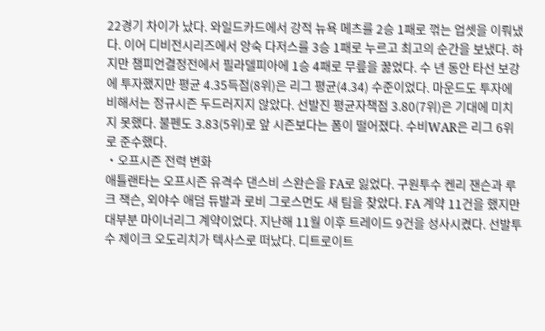22경기 차이가 났다. 와일드카드에서 강적 뉴욕 메츠를 2승 1패로 꺾는 업셋을 이뤄냈다. 이어 디비전시리즈에서 앙숙 다저스를 3승 1패로 누르고 최고의 순간을 보냈다. 하지만 챔피언결정전에서 필라델피아에 1승 4패로 무릎을 꿇었다. 수 년 동안 타선 보강에 투자했지만 평균 4.35득점(8위)은 리그 평균(4.34) 수준이었다. 마운드도 투자에 비해서는 정규시즌 두드러지지 않았다. 선발진 평균자책점 3.80(7위)은 기대에 미치지 못했다. 불펜도 3.83(5위)로 앞 시즌보다는 폼이 떨어졌다. 수비WAR은 리그 6위로 준수했다.
・오프시즌 전력 변화
애틀랜타는 오프시즌 유격수 댄스비 스완슨을 FA로 잃었다. 구원투수 켄리 잰슨과 루크 잭슨, 외야수 애덤 듀발과 로비 그로스먼도 새 팀을 찾았다. FA 계약 11건을 했지만 대부분 마이너리그 계약이었다. 지난해 11월 이후 트레이드 9건을 성사시켰다. 선발투수 제이크 오도리치가 텍사스로 떠났다. 디트로이트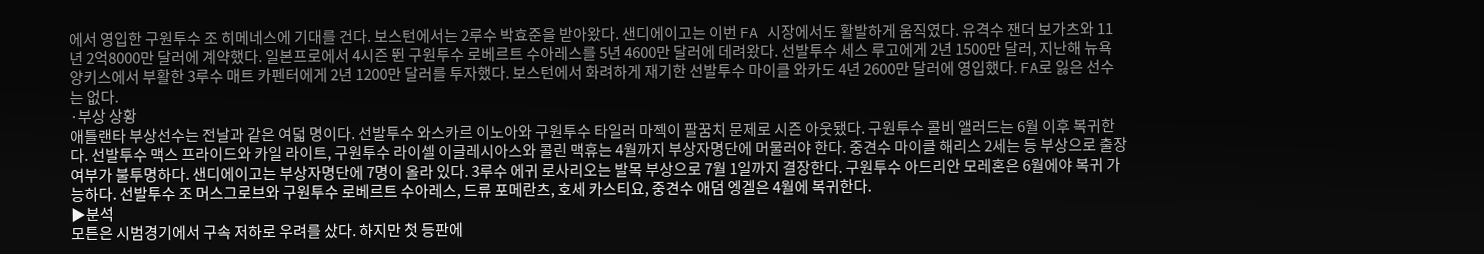에서 영입한 구원투수 조 히메네스에 기대를 건다. 보스턴에서는 2루수 박효준을 받아왔다. 샌디에이고는 이번 FA 시장에서도 활발하게 움직였다. 유격수 잰더 보가츠와 11년 2억8000만 달러에 계약했다. 일본프로에서 4시즌 뛴 구원투수 로베르트 수아레스를 5년 4600만 달러에 데려왔다. 선발투수 세스 루고에게 2년 1500만 달러, 지난해 뉴욕 양키스에서 부활한 3루수 매트 카펜터에게 2년 1200만 달러를 투자했다. 보스턴에서 화려하게 재기한 선발투수 마이클 와카도 4년 2600만 달러에 영입했다. FA로 잃은 선수는 없다.
·부상 상황
애틀랜타 부상선수는 전날과 같은 여덟 명이다. 선발투수 와스카르 이노아와 구원투수 타일러 마젝이 팔꿈치 문제로 시즌 아웃됐다. 구원투수 콜비 앨러드는 6월 이후 복귀한다. 선발투수 맥스 프라이드와 카일 라이트, 구원투수 라이셀 이글레시아스와 콜린 맥휴는 4월까지 부상자명단에 머물러야 한다. 중견수 마이클 해리스 2세는 등 부상으로 출장 여부가 불투명하다. 샌디에이고는 부상자명단에 7명이 올라 있다. 3루수 에귀 로사리오는 발목 부상으로 7월 1일까지 결장한다. 구원투수 아드리안 모레혼은 6월에야 복귀 가능하다. 선발투수 조 머스그로브와 구원투수 로베르트 수아레스, 드류 포메란츠, 호세 카스티요, 중견수 애덤 엥겔은 4월에 복귀한다.
▶분석
모튼은 시범경기에서 구속 저하로 우려를 샀다. 하지만 첫 등판에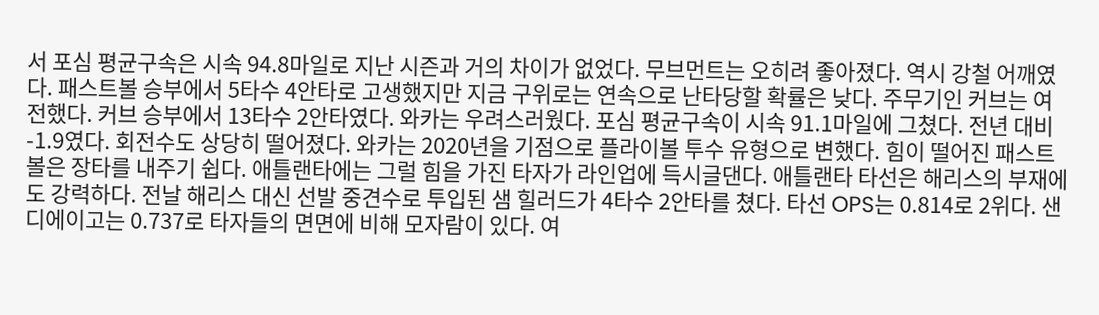서 포심 평균구속은 시속 94.8마일로 지난 시즌과 거의 차이가 없었다. 무브먼트는 오히려 좋아졌다. 역시 강철 어깨였다. 패스트볼 승부에서 5타수 4안타로 고생했지만 지금 구위로는 연속으로 난타당할 확률은 낮다. 주무기인 커브는 여전했다. 커브 승부에서 13타수 2안타였다. 와카는 우려스러웠다. 포심 평균구속이 시속 91.1마일에 그쳤다. 전년 대비 -1.9였다. 회전수도 상당히 떨어졌다. 와카는 2020년을 기점으로 플라이볼 투수 유형으로 변했다. 힘이 떨어진 패스트볼은 장타를 내주기 쉽다. 애틀랜타에는 그럴 힘을 가진 타자가 라인업에 득시글댄다. 애틀랜타 타선은 해리스의 부재에도 강력하다. 전날 해리스 대신 선발 중견수로 투입된 샘 힐러드가 4타수 2안타를 쳤다. 타선 OPS는 0.814로 2위다. 샌디에이고는 0.737로 타자들의 면면에 비해 모자람이 있다. 여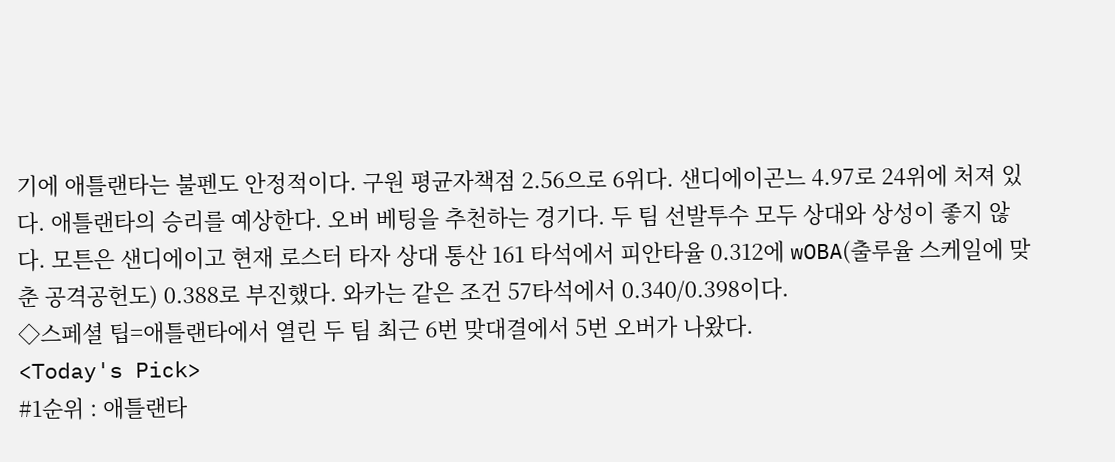기에 애틀랜타는 불펜도 안정적이다. 구원 평균자책점 2.56으로 6위다. 샌디에이곤느 4.97로 24위에 처져 있다. 애틀랜타의 승리를 예상한다. 오버 베팅을 추천하는 경기다. 두 팀 선발투수 모두 상대와 상성이 좋지 않다. 모튼은 샌디에이고 현재 로스터 타자 상대 통산 161 타석에서 피안타율 0.312에 wOBA(출루율 스케일에 맞춘 공격공헌도) 0.388로 부진했다. 와카는 같은 조건 57타석에서 0.340/0.398이다.
◇스페셜 팁=애틀랜타에서 열린 두 팀 최근 6번 맞대결에서 5번 오버가 나왔다.
<Today's Pick>
#1순위 : 애틀랜타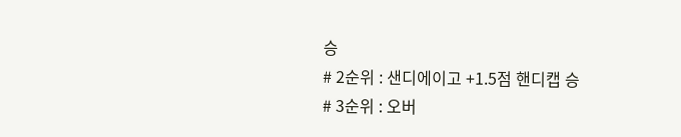승
# 2순위 : 샌디에이고 +1.5점 핸디캡 승
# 3순위 : 오버